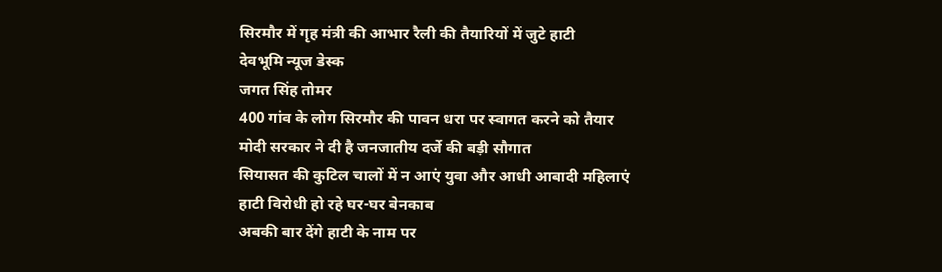सिरमौर में गृह मंत्री की आभार रैली की तैयारियों में जुटे हाटी
देवभूमि न्यूज डेस्क
जगत सिंह तोमर
400 गांव के लोग सिरमौर की पावन धरा पर स्वागत करने को तैयार
मोदी सरकार ने दी है जनजातीय दर्जे की बड़ी सौगात
सियासत की कुटिल चालों में न आएं युवा और आधी आबादी महिलाएं
हाटी विरोधी हो रहे घर-घर बेनकाब
अबकी बार देंगे हाटी के नाम पर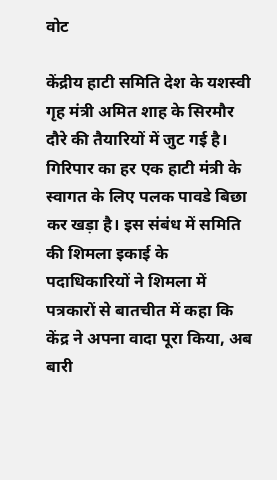वोट

केंद्रीय हाटी समिति देश के यशस्वी गृह मंत्री अमित शाह के सिरमौर दौरे की तैयारियों में जुट गई है। गिरिपार का हर एक हाटी मंत्री के स्वागत के लिए पलक पावडे बिछा कर खड़ा है। इस संबंध में समिति की शिमला इकाई के पदाधिकारियों ने शिमला में पत्रकारों से बातचीत में कहा कि केंद्र ने अपना वादा पूरा किया, अब बारी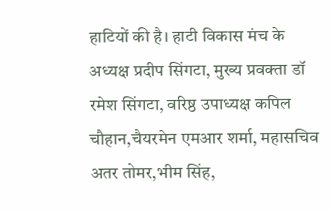हाटियों की है। हाटी विकास मंच के अध्यक्ष प्रदीप सिंगटा, मुख्य प्रवक्ता डॉ रमेश सिंगटा, वरिष्ठ उपाध्यक्ष कपिल चौहान,चैयरमेन एमआर शर्मा, महासचिव अतर तोमर,भीम सिंह,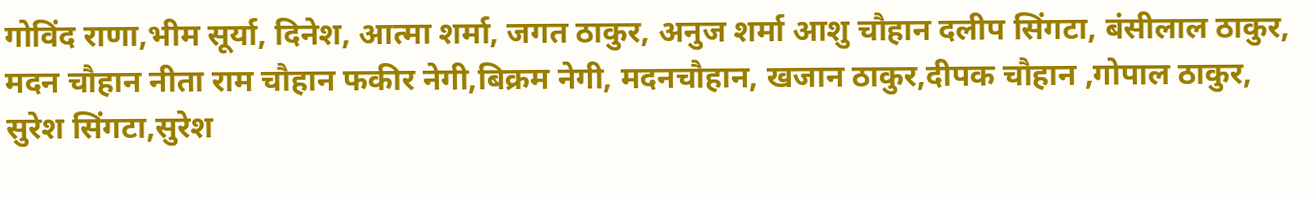गोविंद राणा,भीम सूर्या, दिनेश, आत्मा शर्मा, जगत ठाकुर, अनुज शर्मा आशु चौहान दलीप सिंगटा, बंसीलाल ठाकुर, मदन चौहान नीता राम चौहान फकीर नेगी,बिक्रम नेगी, मदनचौहान, खजान ठाकुर,दीपक चौहान ,गोपाल ठाकुर, सुरेश सिंगटा,सुरेश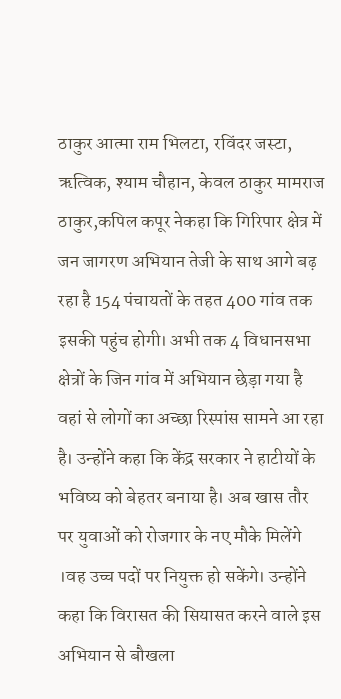ठाकुर आत्मा राम भिलटा, रविंदर जस्टा, ऋत्विक, श्याम चौहान, केवल ठाकुर मामराज ठाकुर,कपिल कपूर नेकहा कि गिरिपार क्षेत्र में जन जागरण अभियान तेजी के साथ आगे बढ़ रहा है 154 पंचायतों के तहत 400 गांव तक इसकी पहुंच होगी। अभी तक 4 विधानसभा क्षेत्रों के जिन गांव में अभियान छेड़ा गया है वहां से लोगों का अच्छा रिस्पांस सामने आ रहा है। उन्होंने कहा कि केंद्र सरकार ने हाटीयों के भविष्य को बेहतर बनाया है। अब खास तौर पर युवाओं को रोजगार के नए मौके मिलेंगे ।वह उच्च पदों पर नियुक्त हो सकेंगे। उन्होंने कहा कि विरासत की सियासत करने वाले इस अभियान से बौखला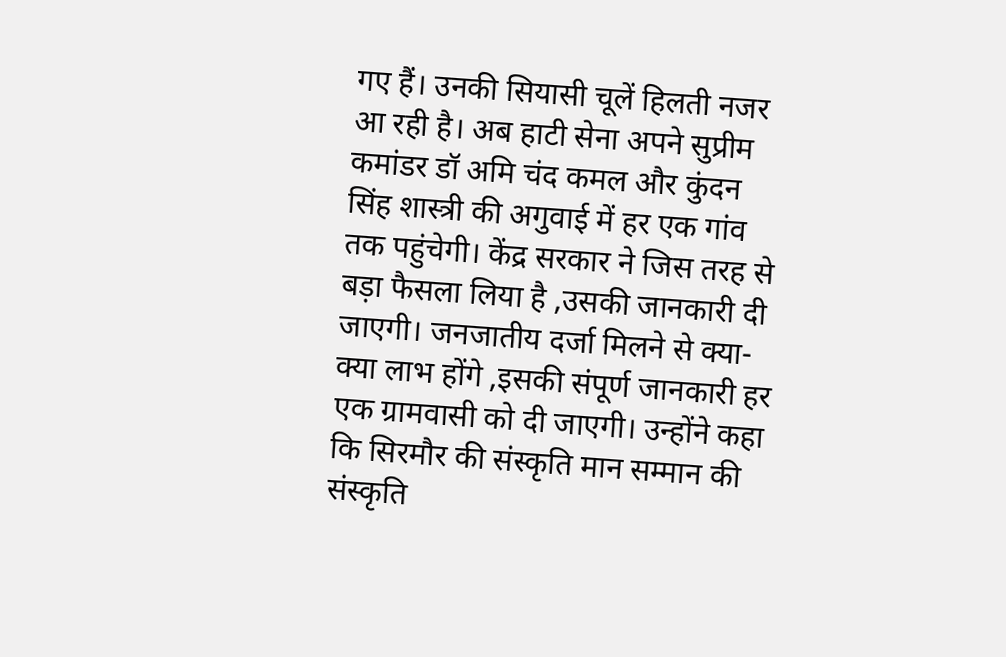गए हैं। उनकी सियासी चूलें हिलती नजर आ रही है। अब हाटी सेना अपने सुप्रीम कमांडर डॉ अमि चंद कमल और कुंदन सिंह शास्त्री की अगुवाई में हर एक गांव तक पहुंचेगी। केंद्र सरकार ने जिस तरह से बड़ा फैसला लिया है ,उसकी जानकारी दी जाएगी। जनजातीय दर्जा मिलने से क्या-क्या लाभ होंगे ,इसकी संपूर्ण जानकारी हर एक ग्रामवासी को दी जाएगी। उन्होंने कहा कि सिरमौर की संस्कृति मान सम्मान की संस्कृति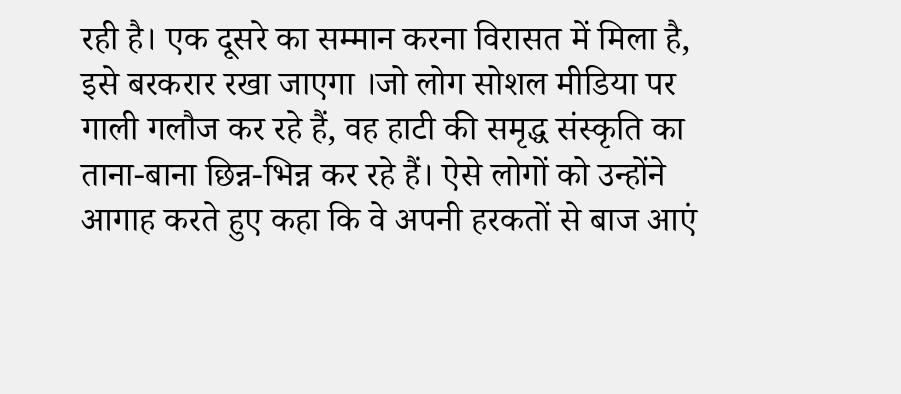रही है। एक दूसरे का सम्मान करना विरासत में मिला है, इसे बरकरार रखा जाएगा ।जो लोग सोशल मीडिया पर गाली गलौज कर रहे हैं, वह हाटी की समृद्ध संस्कृति का ताना-बाना छिन्न-भिन्न कर रहे हैं। ऐसे लोगों को उन्होंने आगाह करते हुए कहा कि वे अपनी हरकतों से बाज आएं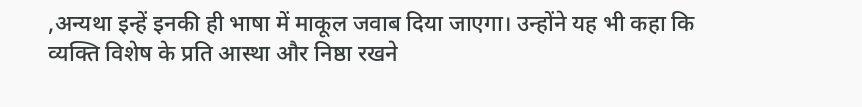,अन्यथा इन्हें इनकी ही भाषा में माकूल जवाब दिया जाएगा। उन्होंने यह भी कहा कि व्यक्ति विशेष के प्रति आस्था और निष्ठा रखने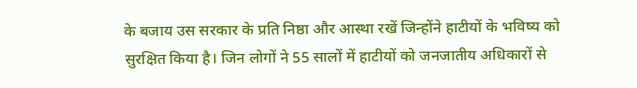के बजाय उस सरकार के प्रति निष्ठा और आस्था रखें जिन्होंने हाटीयों के भविष्य को सुरक्षित किया है। जिन लोगों ने 55 सालों में हाटीयों को जनजातीय अधिकारों से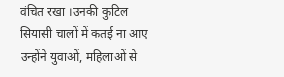वंचित रखा ।उनकी कुटिल सियासी चालों में कतई ना आए उन्होंने युवाओं, महिलाओं से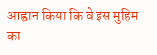आह्वान किया कि वे इस मुहिम का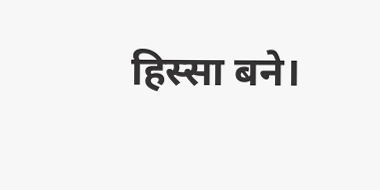हिस्सा बने।